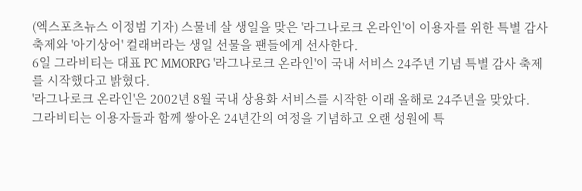(엑스포츠뉴스 이정범 기자) 스물네 살 생일을 맞은 '라그나로크 온라인'이 이용자를 위한 특별 감사 축제와 '아기상어' 컬래버라는 생일 선물을 팬들에게 선사한다.
6일 그라비티는 대표 PC MMORPG '라그나로크 온라인'이 국내 서비스 24주년 기념 특별 감사 축제를 시작했다고 밝혔다.
'라그나로크 온라인'은 2002년 8월 국내 상용화 서비스를 시작한 이래 올해로 24주년을 맞았다.
그라비티는 이용자들과 함께 쌓아온 24년간의 여정을 기념하고 오랜 성원에 특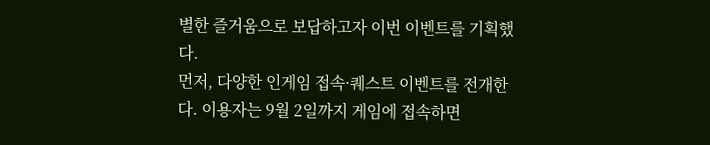별한 즐거움으로 보답하고자 이번 이벤트를 기획했다.
먼저, 다양한 인게임 접속·퀘스트 이벤트를 전개한다. 이용자는 9월 2일까지 게임에 접속하면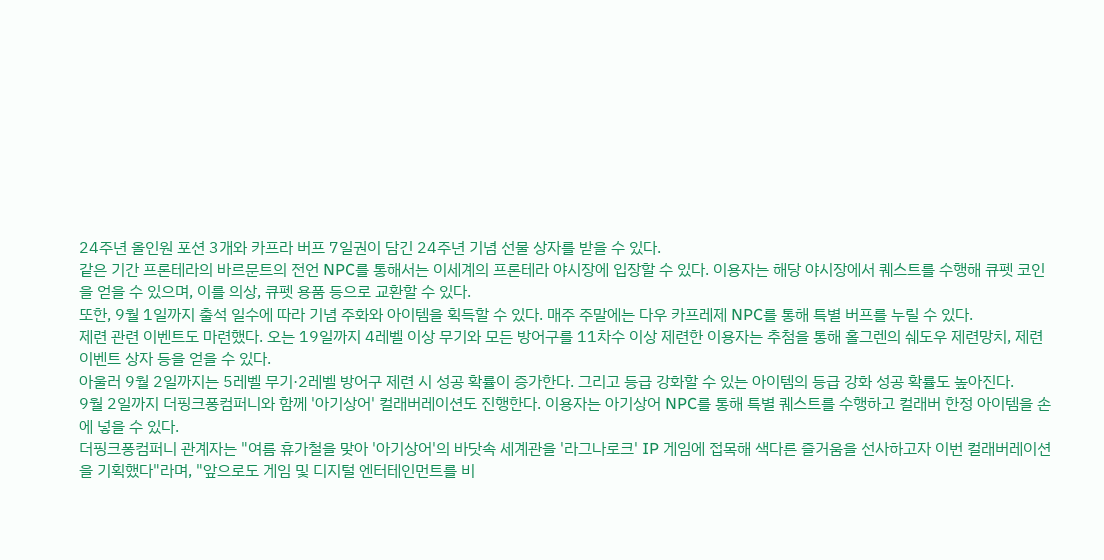24주년 올인원 포션 3개와 카프라 버프 7일권이 담긴 24주년 기념 선물 상자를 받을 수 있다.
같은 기간 프론테라의 바르문트의 전언 NPC를 통해서는 이세계의 프론테라 야시장에 입장할 수 있다. 이용자는 해당 야시장에서 퀘스트를 수행해 큐펫 코인을 얻을 수 있으며, 이를 의상, 큐펫 용품 등으로 교환할 수 있다.
또한, 9월 1일까지 출석 일수에 따라 기념 주화와 아이템을 획득할 수 있다. 매주 주말에는 다우 카프레제 NPC를 통해 특별 버프를 누릴 수 있다.
제련 관련 이벤트도 마련했다. 오는 19일까지 4레벨 이상 무기와 모든 방어구를 11차수 이상 제련한 이용자는 추첨을 통해 홀그렌의 쉐도우 제련망치, 제련 이벤트 상자 등을 얻을 수 있다.
아울러 9월 2일까지는 5레벨 무기·2레벨 방어구 제련 시 성공 확률이 증가한다. 그리고 등급 강화할 수 있는 아이템의 등급 강화 성공 확률도 높아진다.
9월 2일까지 더핑크퐁컴퍼니와 함께 '아기상어' 컬래버레이션도 진행한다. 이용자는 아기상어 NPC를 통해 특별 퀘스트를 수행하고 컬래버 한정 아이템을 손에 넣을 수 있다.
더핑크퐁컴퍼니 관계자는 "여름 휴가철을 맞아 '아기상어'의 바닷속 세계관을 '라그나로크' IP 게임에 접목해 색다른 즐거움을 선사하고자 이번 컬래버레이션을 기획했다"라며, "앞으로도 게임 및 디지털 엔터테인먼트를 비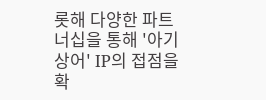롯해 다양한 파트너십을 통해 '아기상어' IP의 접점을 확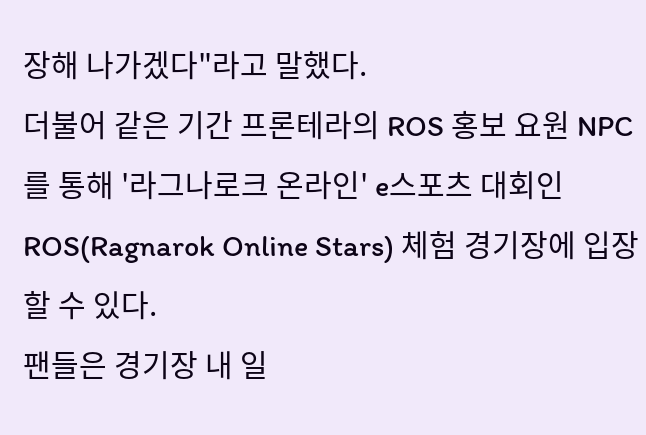장해 나가겠다"라고 말했다.
더불어 같은 기간 프론테라의 ROS 홍보 요원 NPC를 통해 '라그나로크 온라인' e스포츠 대회인 ROS(Ragnarok Online Stars) 체험 경기장에 입장할 수 있다.
팬들은 경기장 내 일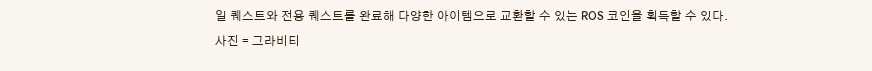일 퀘스트와 전용 퀘스트를 완료해 다양한 아이템으로 교환할 수 있는 ROS 코인을 획득할 수 있다.
사진 = 그라비티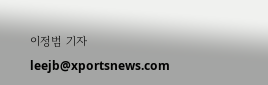이정범 기자 leejb@xportsnews.com